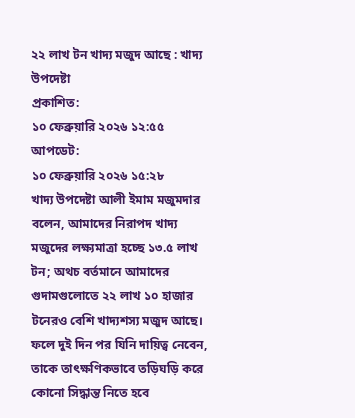২২ লাখ টন খাদ্য মজুদ আছে : খাদ্য উপদেষ্টা
প্রকাশিত:
১০ ফেব্রুয়ারি ২০২৬ ১২:৫৫
আপডেট:
১০ ফেব্রুয়ারি ২০২৬ ১৫:২৮
খাদ্য উপদেষ্টা আলী ইমাম মজুমদার বলেন, আমাদের নিরাপদ খাদ্য মজুদের লক্ষ্যমাত্রা হচ্ছে ১৩.৫ লাখ টন; অথচ বর্তমানে আমাদের গুদামগুলোতে ২২ লাখ ১০ হাজার টনেরও বেশি খাদ্যশস্য মজুদ আছে। ফলে দুই দিন পর যিনি দায়িত্ব নেবেন, তাকে তাৎক্ষণিকভাবে তড়িঘড়ি করে কোনো সিদ্ধান্ত নিতে হবে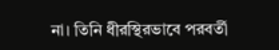না। তিনি ধীরস্থিরভাবে পরবর্তী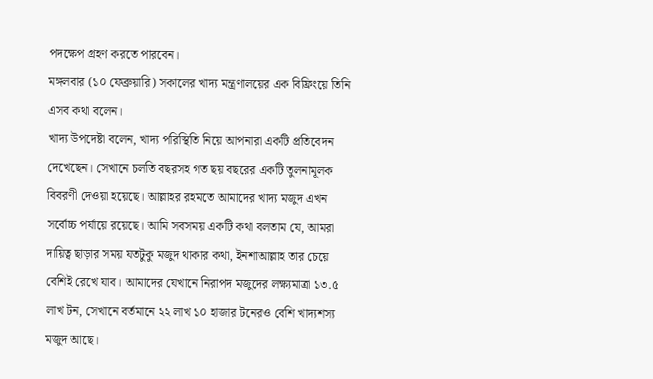পদক্ষেপ গ্রহণ করতে পারবেন।
মঙ্গলবার (১০ ফেব্রুয়ারি) সকালের খাদ্য মন্ত্রণালয়ের এক বিফ্রিংয়ে তিনি এসব কথা বলেন।
খাদ্য উপদেষ্টা বলেন, খাদ্য পরিস্থিতি নিয়ে আপনারা একটি প্রতিবেদন দেখেছেন। সেখানে চলতি বছরসহ গত ছয় বছরের একটি তুলনামূলক বিবরণী দেওয়া হয়েছে। আল্লাহর রহমতে আমাদের খাদ্য মজুদ এখন সর্বোচ্চ পর্যায়ে রয়েছে। আমি সবসময় একটি কথা বলতাম যে, আমরা দায়িত্ব ছাড়ার সময় যতটুকু মজুদ থাকার কথা, ইনশাআল্লাহ তার চেয়ে বেশিই রেখে যাব। আমাদের যেখানে নিরাপদ মজুদের লক্ষ্যমাত্রা ১৩.৫ লাখ টন, সেখানে বর্তমানে ২২ লাখ ১০ হাজার টনেরও বেশি খাদ্যশস্য মজুদ আছে।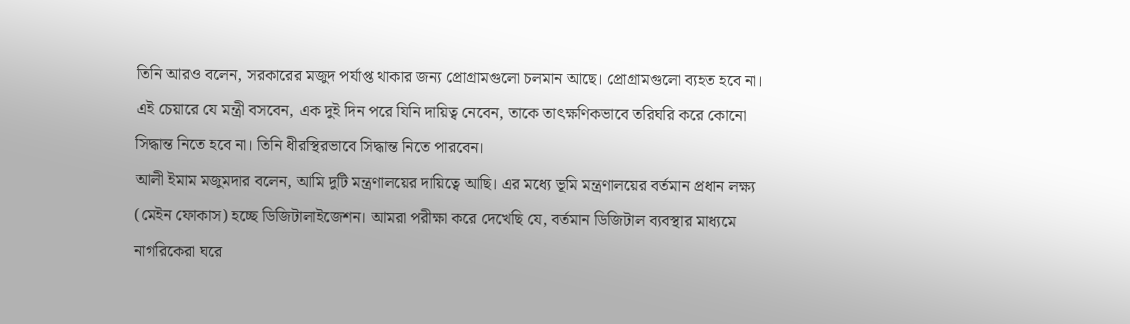তিনি আরও বলেন, সরকারের মজুদ পর্যাপ্ত থাকার জন্য প্রোগ্রামগুলো চলমান আছে। প্রোগ্রামগুলো ব্যহত হবে না। এই চেয়ারে যে মন্ত্রী বসবেন, এক দুই দিন পরে যিনি দায়িত্ব নেবেন, তাকে তাৎক্ষণিকভাবে তরিঘরি করে কোনো সিদ্ধান্ত নিতে হবে না। তিনি ধীরস্থিরভাবে সিদ্ধান্ত নিতে পারবেন।
আলী ইমাম মজুমদার বলেন, আমি দুটি মন্ত্রণালয়ের দায়িত্বে আছি। এর মধ্যে ভূমি মন্ত্রণালয়ের বর্তমান প্রধান লক্ষ্য (মেইন ফোকাস) হচ্ছে ডিজিটালাইজেশন। আমরা পরীক্ষা করে দেখেছি যে, বর্তমান ডিজিটাল ব্যবস্থার মাধ্যমে নাগরিকেরা ঘরে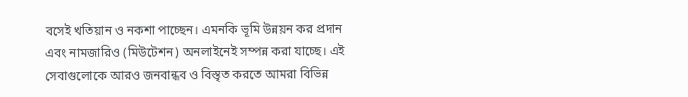বসেই খতিয়ান ও নকশা পাচ্ছেন। এমনকি ভূমি উন্নয়ন কর প্রদান এবং নামজারিও (মিউটেশন) অনলাইনেই সম্পন্ন করা যাচ্ছে। এই সেবাগুলোকে আরও জনবান্ধব ও বিস্তৃত করতে আমরা বিভিন্ন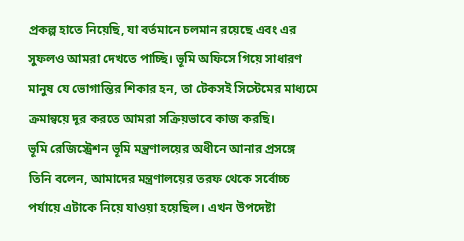প্রকল্প হাতে নিয়েছি, যা বর্তমানে চলমান রয়েছে এবং এর সুফলও আমরা দেখতে পাচ্ছি। ভূমি অফিসে গিয়ে সাধারণ মানুষ যে ভোগান্তির শিকার হন, তা টেকসই সিস্টেমের মাধ্যমে ক্রমান্বয়ে দূর করতে আমরা সক্রিয়ভাবে কাজ করছি।
ভূমি রেজিস্ট্রেশন ভূমি মন্ত্রণালয়ের অধীনে আনার প্রসঙ্গে তিনি বলেন, আমাদের মন্ত্রণালয়ের তরফ থেকে সর্বোচ্চ পর্যায়ে এটাকে নিয়ে যাওয়া হয়েছিল। এখন উপদেষ্টা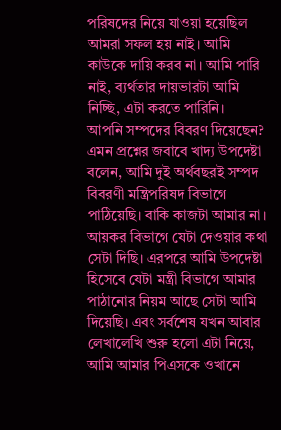পরিষদের নিয়ে যাওয়া হয়েছিল আমরা সফল হয় নাই। আমি কাউকে দায়ি করব না। আমি পারি নাই, ব্যর্থতার দায়ভারটা আমি নিচ্ছি, এটা করতে পারিনি।
আপনি সম্পদের বিবরণ দিয়েছেন? এমন প্রশ্নের জবাবে খাদ্য উপদেষ্টা বলেন, আমি দুই অর্থবছরই সম্পদ বিবরণী মন্ত্রিপরিষদ বিভাগে পাঠিয়েছি। বাকি কাজটা আমার না। আয়কর বিভাগে যেটা দেওয়ার কথা সেটা দিছি। এরপরে আমি উপদেষ্টা হিসেবে যেটা মন্ত্রী বিভাগে আমার পাঠানোর নিয়ম আছে সেটা আমি দিয়েছি। এবং সর্বশেষ যখন আবার লেখালেখি শুরু হলো এটা নিয়ে, আমি আমার পিএসকে ওখানে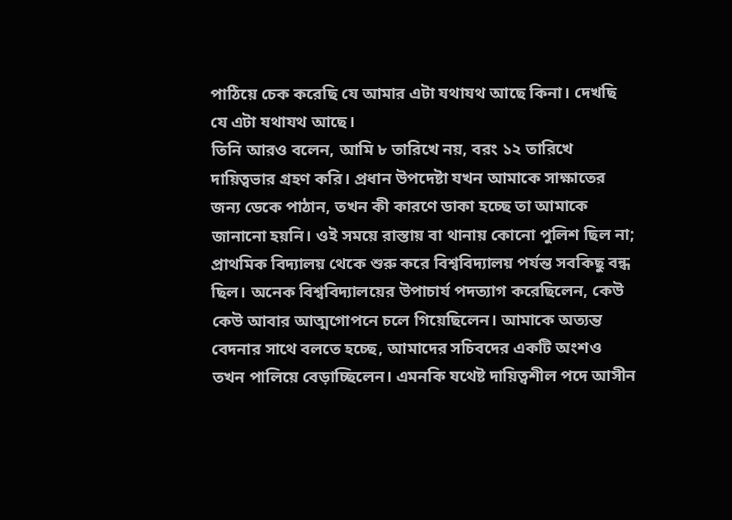পাঠিয়ে চেক করেছি যে আমার এটা যথাযথ আছে কিনা। দেখছি যে এটা যথাযথ আছে।
তিনি আরও বলেন, আমি ৮ তারিখে নয়, বরং ১২ তারিখে দায়িত্বভার গ্রহণ করি। প্রধান উপদেষ্টা যখন আমাকে সাক্ষাতের জন্য ডেকে পাঠান, তখন কী কারণে ডাকা হচ্ছে তা আমাকে জানানো হয়নি। ওই সময়ে রাস্তায় বা থানায় কোনো পুলিশ ছিল না; প্রাথমিক বিদ্যালয় থেকে শুরু করে বিশ্ববিদ্যালয় পর্যন্ত সবকিছু বন্ধ ছিল। অনেক বিশ্ববিদ্যালয়ের উপাচার্য পদত্যাগ করেছিলেন, কেউ কেউ আবার আত্মগোপনে চলে গিয়েছিলেন। আমাকে অত্যন্ত বেদনার সাথে বলতে হচ্ছে, আমাদের সচিবদের একটি অংশও তখন পালিয়ে বেড়াচ্ছিলেন। এমনকি যথেষ্ট দায়িত্বশীল পদে আসীন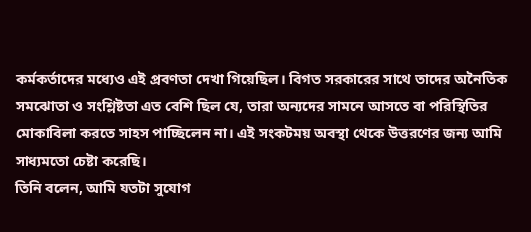কর্মকর্তাদের মধ্যেও এই প্রবণতা দেখা গিয়েছিল। বিগত সরকারের সাথে তাদের অনৈতিক সমঝোতা ও সংশ্লিষ্টতা এত বেশি ছিল যে, তারা অন্যদের সামনে আসতে বা পরিস্থিতির মোকাবিলা করতে সাহস পাচ্ছিলেন না। এই সংকটময় অবস্থা থেকে উত্তরণের জন্য আমি সাধ্যমতো চেষ্টা করেছি।
তিনি বলেন, আমি যতটা সুযোগ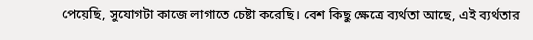পেয়েছি, সুযোগটা কাজে লাগাতে চেষ্টা করেছি। বেশ কিছু ক্ষেত্রে ব্যর্থতা আছে, এই ব্যর্থতার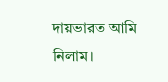দায়ভারত আমি নিলাম।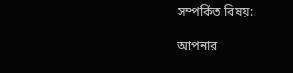সম্পর্কিত বিষয়:

আপনার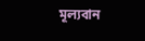মূল্যবান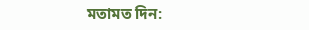মতামত দিন: